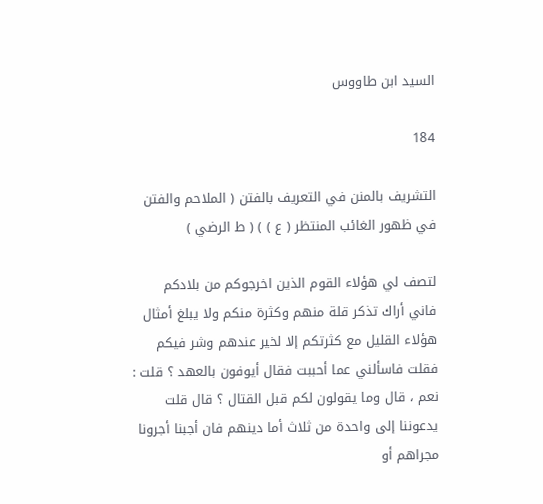السيد ابن طاووس

184

التشريف بالمنن في التعريف بالفتن ( الملاحم والفتن في ظهور الغائب المنتظر ( ع ) ) ( ط الرضي )

لتصف لي هؤلاء القوم الذين اخرجوكم من بلادكم فاني أراك تذكر قلة منهم وكثرة منكم ولا يبلغ أمثال هؤلاء القليل مع كثرتكم إلا لخير عندهم وشر فيكم فقلت فاسألني عما أحببت فقال أيوفون بالعهد ؟ قلت : نعم ، قال وما يقولون لكم قبل القتال ؟ قال قلت يدعوننا إلى واحدة من ثلاث أما دينهم فان أجبنا أجرونا مجراهم أو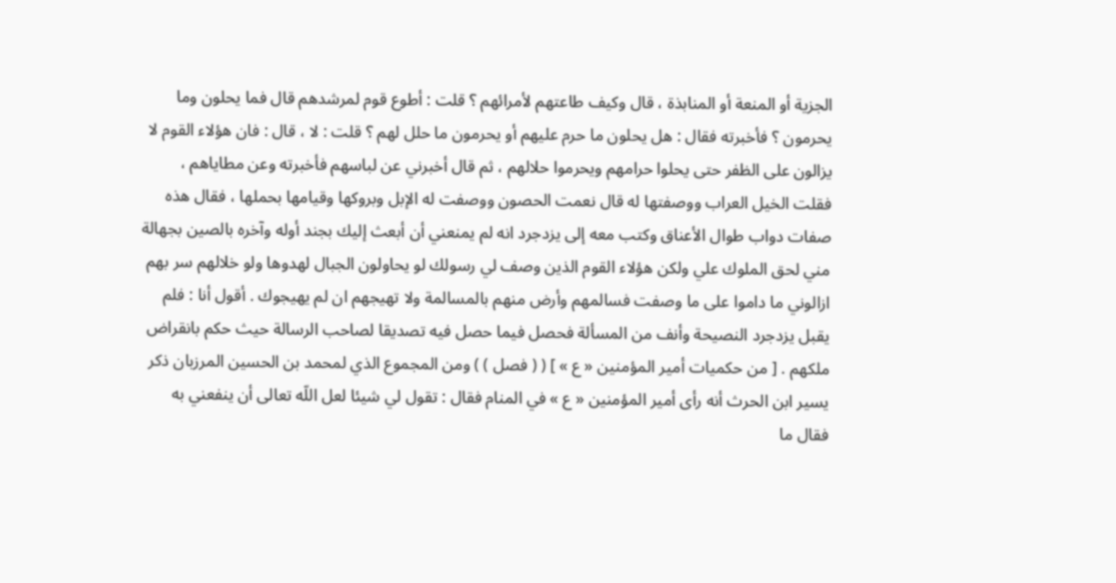الجزية أو المنعة أو المنابذة ، قال وكيف طاعتهم لأمرائهم ؟ قلت : أطوع قوم لمرشدهم قال فما يحلون وما يحرمون ؟ فأخبرته فقال : هل يحلون ما حرم عليهم أو يحرمون ما حلل لهم ؟ قلت : لا ، قال : فان هؤلاء القوم لا يزالون على الظفر حتى يحلوا حرامهم ويحرموا حلالهم ، ثم قال أخبرني عن لباسهم فأخبرته وعن مطاياهم ، فقلت الخيل العراب ووصفتها له قال نعمت الحصون ووصفت له الإبل وبروكها وقيامها بحملها ، فقال هذه صفات دواب طوال الأعناق وكتب معه إلى يزدجرد انه لم يمنعني أن أبعث إليك بجند أوله وآخره بالصين بجهالة مني لحق الملوك علي ولكن هؤلاء القوم الذين وصف لي رسولك لو يحاولون الجبال لهدوها ولو خلالهم سر بهم ازالوني ما داموا على ما وصفت فسالمهم وأرض منهم بالمسالمة ولا تهيجهم ان لم يهيجوك . أقول أنا : فلم يقبل يزدجرد النصيحة وأنف من المسألة فحصل فيما حصل فيه تصديقا لصاحب الرسالة حيث حكم بانقراض ملكهم . [ من حكميات أمير المؤمنين « ع » ] ( ( فصل ) ) ومن المجموع الذي لمحمد بن الحسين المرزبان ذكر يسير ابن الحرث أنه رأى أمير المؤمنين « ع » في المنام فقال : تقول لي شيئا لعل اللّه تعالى أن ينفعني به فقال ما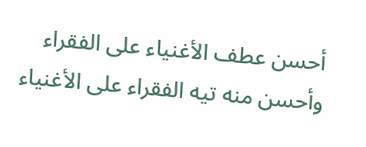أحسن عطف الأغنياء على الفقراء وأحسن منه تيه الفقراء على الأغنياء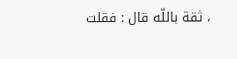، ثقة باللّه قال : فقلت